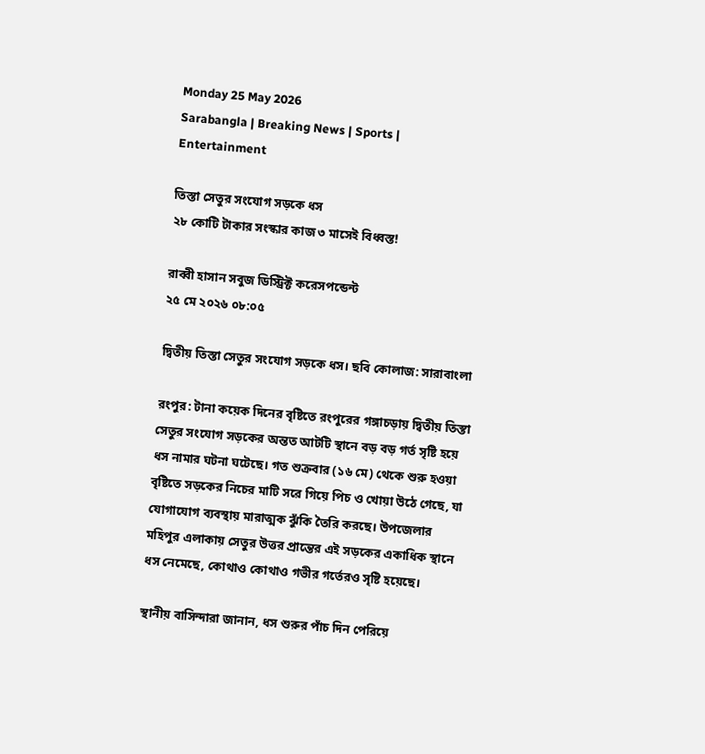Monday 25 May 2026
Sarabangla | Breaking News | Sports | Entertainment

তিস্তা সেতুর সংযোগ সড়কে ধস
২৮ কোটি টাকার সংস্কার কাজ ৩ মাসেই বিধ্বস্ত!

রাব্বী হাসান সবুজ ডিস্ট্রিক্ট করেসপন্ডেন্ট
২৫ মে ২০২৬ ০৮:০৫

দ্বিতীয় তিস্তা সেতুর সংযোগ সড়কে ধস। ছবি কোলাজ: সারাবাংলা

রংপুর: টানা কয়েক দিনের বৃষ্টিতে রংপুরের গঙ্গাচড়ায় দ্বিতীয় তিস্তা সেতুর সংযোগ সড়কের অন্তত আটটি স্থানে বড় বড় গর্ত সৃষ্টি হয়ে ধস নামার ঘটনা ঘটেছে। গত শুক্রবার (১৬ মে) থেকে শুরু হওয়া বৃষ্টিতে সড়কের নিচের মাটি সরে গিয়ে পিচ ও খোয়া উঠে গেছে, যা যোগাযোগ ব্যবস্থায় মারাত্মক ঝুঁকি তৈরি করছে। উপজেলার মহিপুর এলাকায় সেতুর উত্তর প্রান্তের এই সড়কের একাধিক স্থানে ধস নেমেছে, কোথাও কোথাও গভীর গর্তেরও সৃষ্টি হয়েছে।

স্থানীয় বাসিন্দারা জানান, ধস শুরুর পাঁচ দিন পেরিয়ে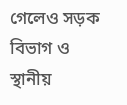গেলেও সড়ক বিভাগ ও স্থানীয়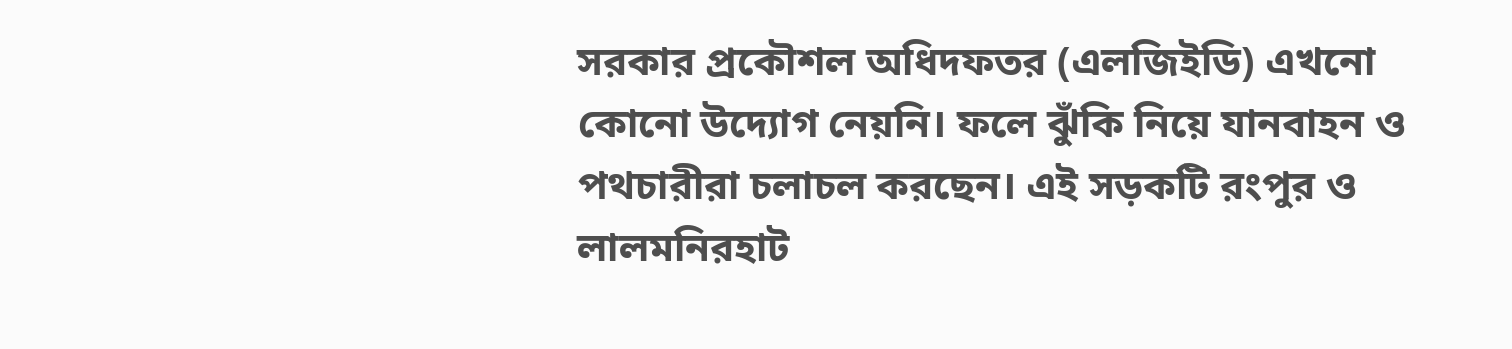সরকার প্রকৌশল অধিদফতর (এলজিইডি) এখনো কোনো উদ্যোগ নেয়নি। ফলে ঝুঁকি নিয়ে যানবাহন ও পথচারীরা চলাচল করছেন। এই সড়কটি রংপুর ও লালমনিরহাট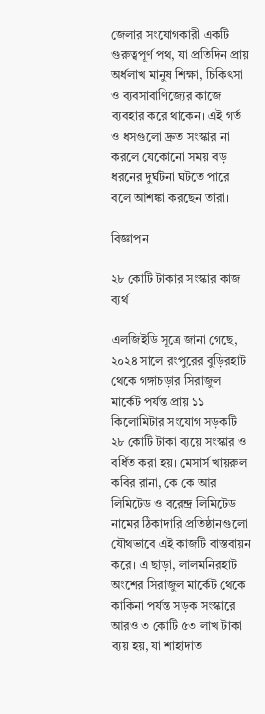জেলার সংযোগকারী একটি গুরুত্বপূর্ণ পথ, যা প্রতিদিন প্রায় অর্ধলাখ মানুষ শিক্ষা, চিকিৎসা ও ব্যবসাবাণিজ্যের কাজে ব্যবহার করে থাকেন। এই গর্ত ও ধসগুলো দ্রুত সংস্কার না করলে যেকোনো সময় বড় ধরনের দুর্ঘটনা ঘটতে পারে বলে আশঙ্কা করছেন তারা।

বিজ্ঞাপন

২৮ কোটি টাকার সংস্কার কাজ ব্যর্থ

এলজিইডি সূত্রে জানা গেছে, ২০২৪ সালে রংপুরের বুড়িরহাট থেকে গঙ্গাচড়ার সিরাজুল মার্কেট পর্যন্ত প্রায় ১১ কিলোমিটার সংযোগ সড়কটি ২৮ কোটি টাকা ব্যয়ে সংস্কার ও বর্ধিত করা হয়। মেসার্স খায়রুল কবির রানা, কে কে আর লিমিটেড ও বরেন্দ্র লিমিটেড নামের ঠিকাদারি প্রতিষ্ঠানগুলো যৌথভাবে এই কাজটি বাস্তবায়ন করে। এ ছাড়া, লালমনিরহাট অংশের সিরাজুল মার্কেট থেকে কাকিনা পর্যন্ত সড়ক সংস্কারে আরও ৩ কোটি ৫৩ লাখ টাকা ব্যয় হয়, যা শাহাদাত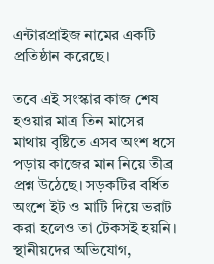এন্টারপ্রাইজ নামের একটি প্রতিষ্ঠান করেছে।

তবে এই সংস্কার কাজ শেষ হওয়ার মাত্র তিন মাসের মাথায় বৃষ্টিতে এসব অংশ ধসে পড়ায় কাজের মান নিয়ে তীব্র প্রশ্ন উঠেছে। সড়কটির বর্ধিত অংশে ইট ও মাটি দিয়ে ভরাট করা হলেও তা টেকসই হয়নি। স্থানীয়দের অভিযোগ,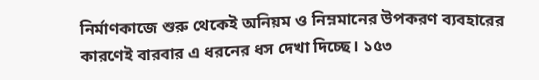নির্মাণকাজে শুরু থেকেই অনিয়ম ও নিম্নমানের উপকরণ ব্যবহারের কারণেই বারবার এ ধরনের ধস দেখা দিচ্ছে। ১৫৩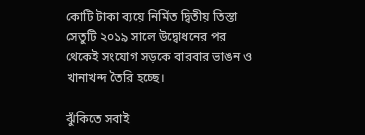কোটি টাকা ব্যয়ে নির্মিত দ্বিতীয় তিস্তা সেতুটি ২০১৯ সালে উদ্বোধনের পর থেকেই সংযোগ সড়কে বারবার ভাঙন ও খানাখন্দ তৈরি হচ্ছে।

ঝুঁকিতে সবাই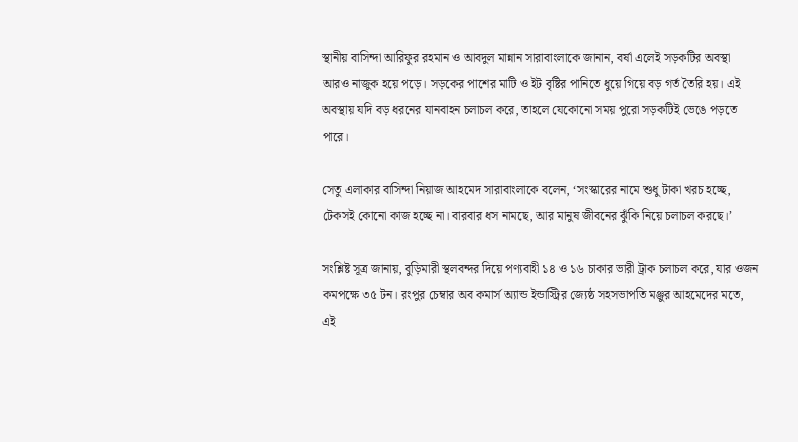স্থানীয় বাসিন্দা আরিফুর রহমান ও আবদুল মান্নান সারাবাংলাকে জানান, বর্ষা এলেই সড়কটির অবস্থা আরও নাজুক হয়ে পড়ে। সড়কের পাশের মাটি ও ইট বৃষ্টির পানিতে ধুয়ে গিয়ে বড় গর্ত তৈরি হয়। এই অবস্থায় যদি বড় ধরনের যানবাহন চলাচল করে, তাহলে যেকোনো সময় পুরো সড়কটিই ভেঙে পড়তে পারে।

সেতু এলাকার বাসিন্দা নিয়াজ আহমেদ সারাবাংলাকে বলেন, ‘সংস্কারের নামে শুধু টাকা খরচ হচ্ছে, টেকসই কোনো কাজ হচ্ছে না। বারবার ধস নামছে, আর মানুষ জীবনের ঝুঁকি নিয়ে চলাচল করছে।’

সংশ্লিষ্ট সূত্র জানায়, বুড়িমারী স্থলবন্দর দিয়ে পণ্যবাহী ১৪ ও ১৬ চাকার ভারী ট্রাক চলাচল করে, যার ওজন কমপক্ষে ৩৫ টন। রংপুর চেম্বার অব কমার্স অ্যান্ড ইন্ডাস্ট্রির জ্যেষ্ঠ সহসভাপতি মঞ্জুর আহমেদের মতে, এই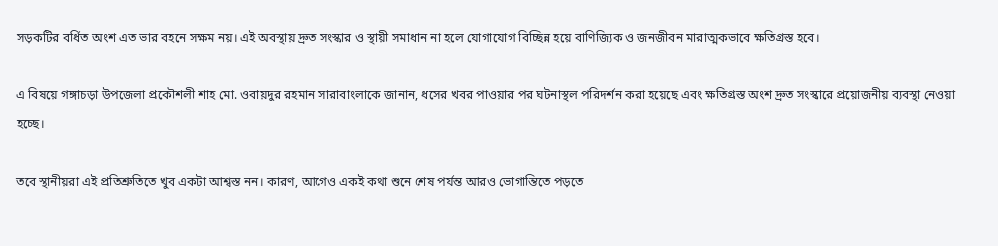সড়কটির বর্ধিত অংশ এত ভার বহনে সক্ষম নয়। এই অবস্থায় দ্রুত সংস্কার ও স্থায়ী সমাধান না হলে যোগাযোগ বিচ্ছিন্ন হয়ে বাণিজ্যিক ও জনজীবন মারাত্মকভাবে ক্ষতিগ্রস্ত হবে।

এ বিষয়ে গঙ্গাচড়া উপজেলা প্রকৌশলী শাহ মো. ওবায়দুর রহমান সারাবাংলাকে জানান, ধসের খবর পাওয়ার পর ঘটনাস্থল পরিদর্শন করা হয়েছে এবং ক্ষতিগ্রস্ত অংশ দ্রুত সংস্কারে প্রয়োজনীয় ব্যবস্থা নেওয়া হচ্ছে।

তবে স্থানীয়রা এই প্রতিশ্রুতিতে খুব একটা আশ্বস্ত নন। কারণ, আগেও একই কথা শুনে শেষ পর্যন্ত আরও ভোগান্তিতে পড়তে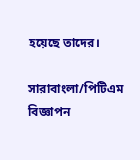হয়েছে তাদের।

সারাবাংলা/পিটিএম
বিজ্ঞাপন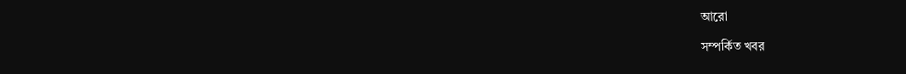আরো

সম্পর্কিত খবর